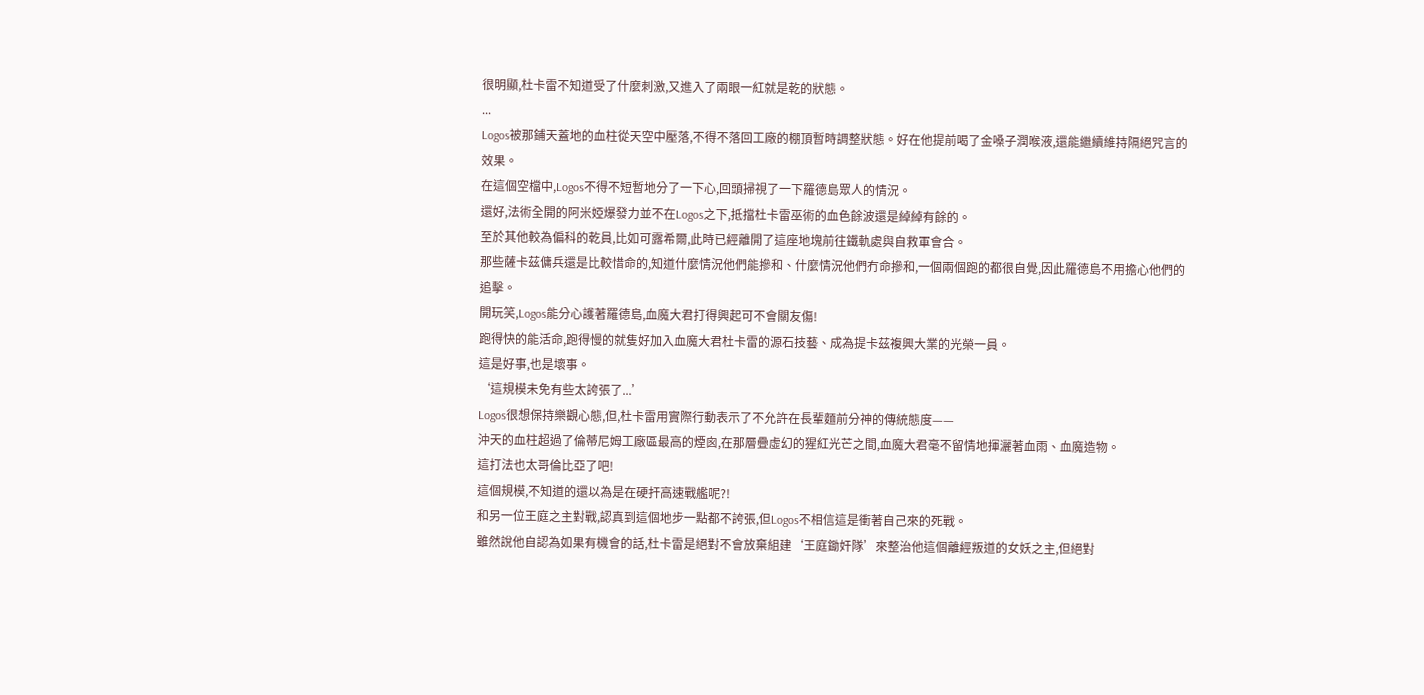很明顯,杜卡雷不知道受了什麼刺激,又進入了兩眼一紅就是乾的狀態。
...
Logos被那鋪天蓋地的血柱從天空中壓落,不得不落回工廠的棚頂暫時調整狀態。好在他提前喝了金嗓子潤喉液,還能繼續維持隔絕咒言的效果。
在這個空檔中,Logos不得不短暫地分了一下心,回頭掃視了一下羅德島眾人的情況。
還好,法術全開的阿米婭爆發力並不在Logos之下,抵擋杜卡雷巫術的血色餘波還是綽綽有餘的。
至於其他較為偏科的乾員,比如可露希爾,此時已經離開了這座地塊前往鐵軌處與自救軍會合。
那些薩卡茲傭兵還是比較惜命的,知道什麼情況他們能摻和、什麼情況他們冇命摻和,一個兩個跑的都很自覺,因此羅德島不用擔心他們的追擊。
開玩笑,Logos能分心護著羅德島,血魔大君打得興起可不會關友傷!
跑得快的能活命,跑得慢的就隻好加入血魔大君杜卡雷的源石技藝、成為提卡茲複興大業的光榮一員。
這是好事,也是壞事。
‘這規模未免有些太誇張了...’
Logos很想保持樂觀心態,但,杜卡雷用實際行動表示了不允許在長輩麵前分神的傳統態度——
沖天的血柱超過了倫蒂尼姆工廠區最高的煙囪,在那層疊虛幻的猩紅光芒之間,血魔大君毫不留情地揮灑著血雨、血魔造物。
這打法也太哥倫比亞了吧!
這個規模,不知道的還以為是在硬扞高速戰艦呢?!
和另一位王庭之主對戰,認真到這個地步一點都不誇張,但Logos不相信這是衝著自己來的死戰。
雖然說他自認為如果有機會的話,杜卡雷是絕對不會放棄組建‘王庭鋤奸隊’來整治他這個離經叛道的女妖之主,但絕對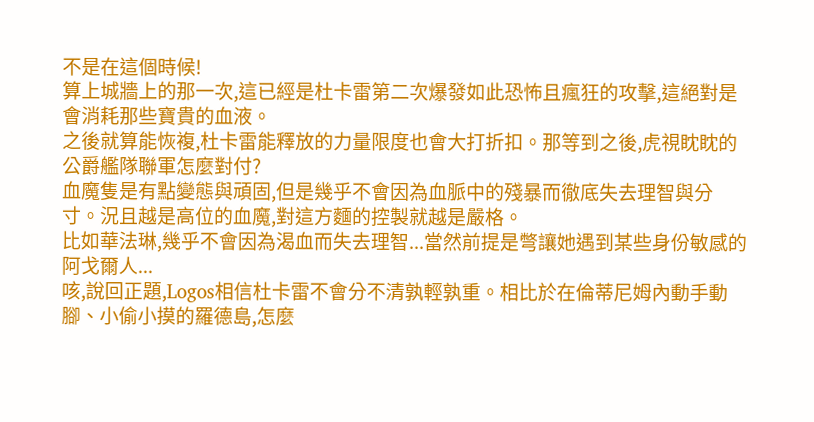不是在這個時候!
算上城牆上的那一次,這已經是杜卡雷第二次爆發如此恐怖且瘋狂的攻擊,這絕對是會消耗那些寶貴的血液。
之後就算能恢複,杜卡雷能釋放的力量限度也會大打折扣。那等到之後,虎視眈眈的公爵艦隊聯軍怎麼對付?
血魔隻是有點變態與頑固,但是幾乎不會因為血脈中的殘暴而徹底失去理智與分寸。況且越是高位的血魔,對這方麵的控製就越是嚴格。
比如華法琳,幾乎不會因為渴血而失去理智...當然前提是彆讓她遇到某些身份敏感的阿戈爾人...
咳,說回正題,Logos相信杜卡雷不會分不清孰輕孰重。相比於在倫蒂尼姆內動手動腳、小偷小摸的羅德島,怎麼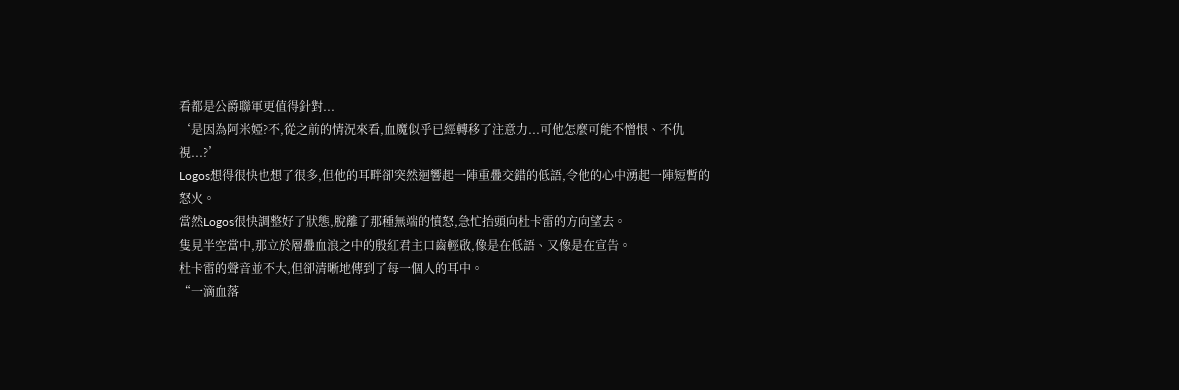看都是公爵聯軍更值得針對...
‘是因為阿米婭?不,從之前的情況來看,血魔似乎已經轉移了注意力...可他怎麼可能不憎恨、不仇視...?’
Logos想得很快也想了很多,但他的耳畔卻突然迴響起一陣重疊交錯的低語,令他的心中湧起一陣短暫的怒火。
當然Logos很快調整好了狀態,脫離了那種無端的憤怒,急忙抬頭向杜卡雷的方向望去。
隻見半空當中,那立於層疊血浪之中的殷紅君主口齒輕啟,像是在低語、又像是在宣告。
杜卡雷的聲音並不大,但卻清晰地傳到了每一個人的耳中。
“一滴血落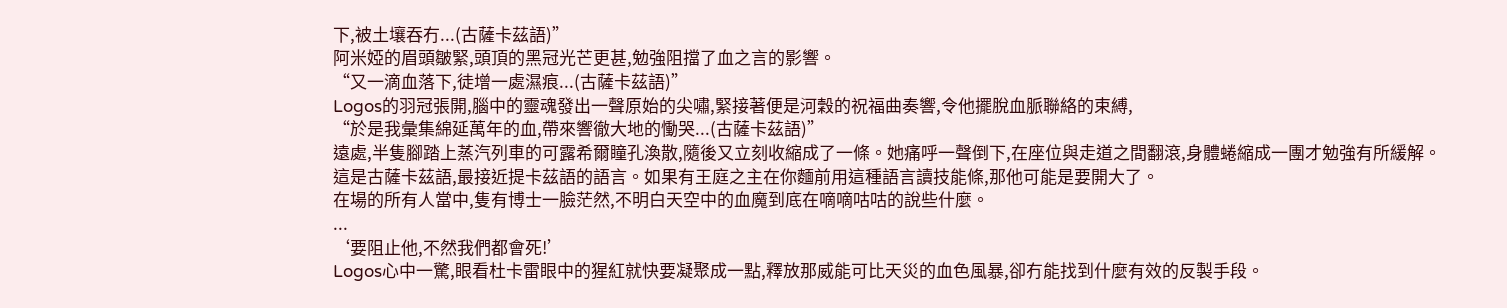下,被土壤吞冇...(古薩卡茲語)”
阿米婭的眉頭皺緊,頭頂的黑冠光芒更甚,勉強阻擋了血之言的影響。
“又一滴血落下,徒增一處濕痕...(古薩卡茲語)”
Logos的羽冠張開,腦中的靈魂發出一聲原始的尖嘯,緊接著便是河穀的祝福曲奏響,令他擺脫血脈聯絡的束縛,
“於是我彙集綿延萬年的血,帶來響徹大地的慟哭...(古薩卡茲語)”
遠處,半隻腳踏上蒸汽列車的可露希爾瞳孔渙散,隨後又立刻收縮成了一條。她痛呼一聲倒下,在座位與走道之間翻滾,身體蜷縮成一團才勉強有所緩解。
這是古薩卡茲語,最接近提卡茲語的語言。如果有王庭之主在你麵前用這種語言讀技能條,那他可能是要開大了。
在場的所有人當中,隻有博士一臉茫然,不明白天空中的血魔到底在嘀嘀咕咕的說些什麼。
...
‘要阻止他,不然我們都會死!’
Logos心中一驚,眼看杜卡雷眼中的猩紅就快要凝聚成一點,釋放那威能可比天災的血色風暴,卻冇能找到什麼有效的反製手段。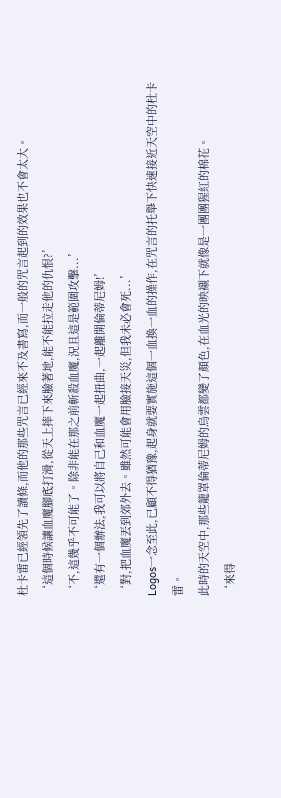杜卡雷已經領先了讀條,而他的那些咒言已經來不及書寫,而一般的咒言起到的效果也不會太大。
‘這個時候讓血魔腳底打滑,從天上摔下來臉著地,能不能拉走他的仇恨?’
‘不,這幾乎不可能了。除非能在那之前斬殺血魔,況且這是範圍攻擊...’
‘還有一個辦法,我可以將自己和血魔一起扭曲,一起離開倫蒂尼姆!’
‘對,把血魔丟到郊外去。雖然可能會用臉接天災,但我未必會死...’
Logos一念至此,已顧不得猶豫,起身就要實施這個一血換一血的操作,在咒言的托舉下快速接近天空中的杜卡雷。
此時的天空中,那些籠罩倫蒂尼姆的烏雲都變了顏色,在血光的映襯下就像是一團團猩紅的棉花。
‘來得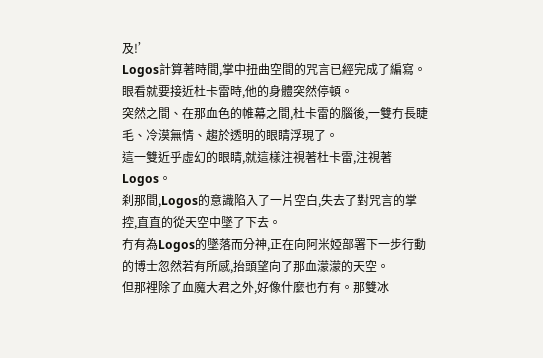及!’
Logos計算著時間,掌中扭曲空間的咒言已經完成了編寫。眼看就要接近杜卡雷時,他的身體突然停頓。
突然之間、在那血色的帷幕之間,杜卡雷的腦後,一雙冇長睫毛、冷漠無情、趨於透明的眼睛浮現了。
這一雙近乎虛幻的眼睛,就這樣注視著杜卡雷,注視著Logos。
刹那間,Logos的意識陷入了一片空白,失去了對咒言的掌控,直直的從天空中墜了下去。
冇有為Logos的墜落而分神,正在向阿米婭部署下一步行動的博士忽然若有所感,抬頭望向了那血濛濛的天空。
但那裡除了血魔大君之外,好像什麼也冇有。那雙冰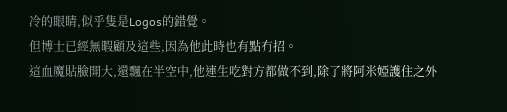冷的眼睛,似乎隻是Logos的錯覺。
但博士已經無暇顧及這些,因為他此時也有點冇招。
這血魔貼臉開大,還飄在半空中,他連生吃對方都做不到,除了將阿米婭護住之外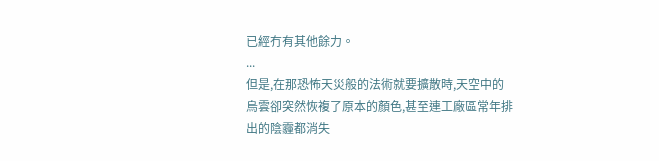已經冇有其他餘力。
...
但是,在那恐怖天災般的法術就要擴散時,天空中的烏雲卻突然恢複了原本的顏色,甚至連工廠區常年排出的陰霾都消失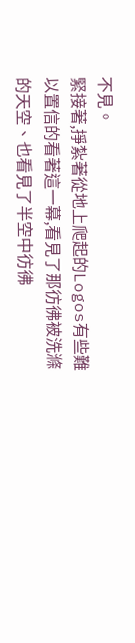不見。
緊接著,掙紮著從地上爬起的Logos有些難以置信的看著這一幕,看見了那彷彿被洗滌的天空、也看見了半空中彷彿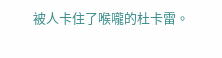被人卡住了喉嚨的杜卡雷。